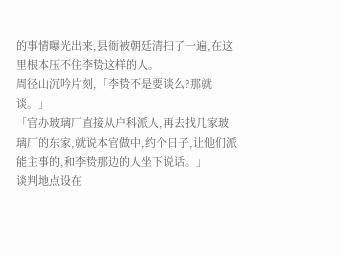的事情曝光出来,县衙被朝廷清扫了一遍,在这里根本压不住李贽这样的人。
周径山沉吟片刻,「李贽不是要谈么?那就谈。」
「官办玻璃厂直接从户科派人,再去找几家玻璃厂的东家,就说本官做中,约个日子,让他们派能主事的,和李贽那边的人坐下说话。」
谈判地点设在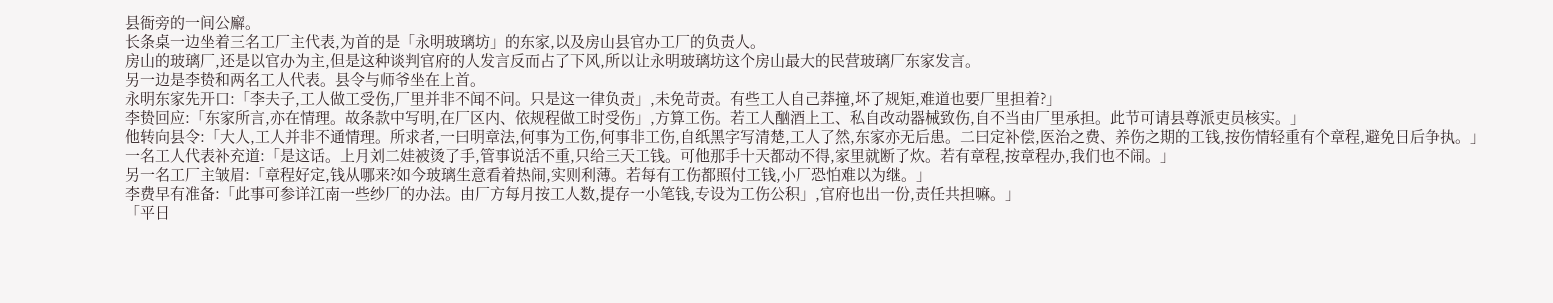县衙旁的一间公廨。
长条桌一边坐着三名工厂主代表,为首的是「永明玻璃坊」的东家,以及房山县官办工厂的负责人。
房山的玻璃厂,还是以官办为主,但是这种谈判官府的人发言反而占了下风,所以让永明玻璃坊这个房山最大的民营玻璃厂东家发言。
另一边是李贽和两名工人代表。县令与师爷坐在上首。
永明东家先开口:「李夫子,工人做工受伤,厂里并非不闻不问。只是这一律负责」,未免苛责。有些工人自己莽撞,坏了规矩,难道也要厂里担着?」
李贽回应:「东家所言,亦在情理。故条款中写明,在厂区内、依规程做工时受伤」,方算工伤。若工人酗酒上工、私自改动器械致伤,自不当由厂里承担。此节可请县尊派吏员核实。」
他转向县令:「大人,工人并非不通情理。所求者,一曰明章法,何事为工伤,何事非工伤,自纸黑字写清楚,工人了然,东家亦无后患。二曰定补偿,医治之费、养伤之期的工钱,按伤情轻重有个章程,避免日后争执。」
一名工人代表补充道:「是这话。上月刘二娃被烫了手,管事说活不重,只给三天工钱。可他那手十天都动不得,家里就断了炊。若有章程,按章程办,我们也不闹。」
另一名工厂主皱眉:「章程好定,钱从哪来?如今玻璃生意看着热闹,实则利薄。若每有工伤都照付工钱,小厂恐怕难以为继。」
李费早有准备:「此事可参详江南一些纱厂的办法。由厂方每月按工人数,提存一小笔钱,专设为工伤公积」,官府也出一份,责任共担嘛。」
「平日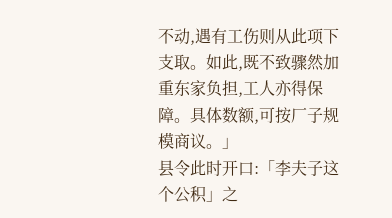不动,遇有工伤则从此项下支取。如此,既不致骤然加重东家负担,工人亦得保障。具体数额,可按厂子规模商议。」
县令此时开口:「李夫子这个公积」之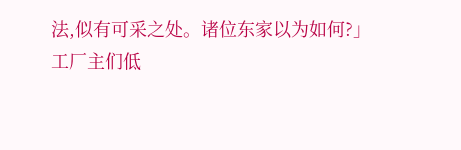法,似有可采之处。诸位东家以为如何?」
工厂主们低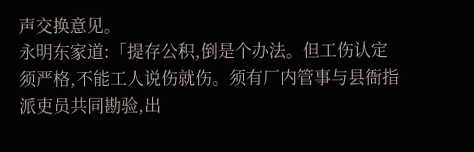声交换意见。
永明东家道:「提存公积,倒是个办法。但工伤认定须严格,不能工人说伤就伤。须有厂内管事与县衙指派吏员共同勘验,出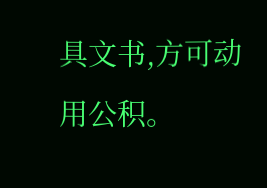具文书,方可动用公积。